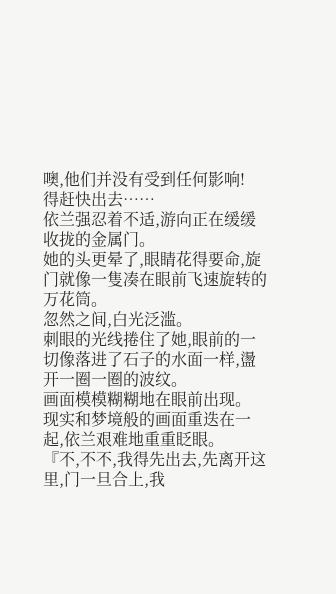噢,他们并没有受到任何影响!
得赶快出去……
依兰强忍着不适,游向正在缓缓收拢的金属门。
她的头更晕了,眼睛花得要命,旋门就像一隻凑在眼前飞速旋转的万花筒。
忽然之间,白光泛滥。
刺眼的光线捲住了她,眼前的一切像落进了石子的水面一样,盪开一圈一圈的波纹。
画面模模糊糊地在眼前出现。
现实和梦境般的画面重迭在一起,依兰艰难地重重眨眼。
『不,不不,我得先出去,先离开这里,门一旦合上,我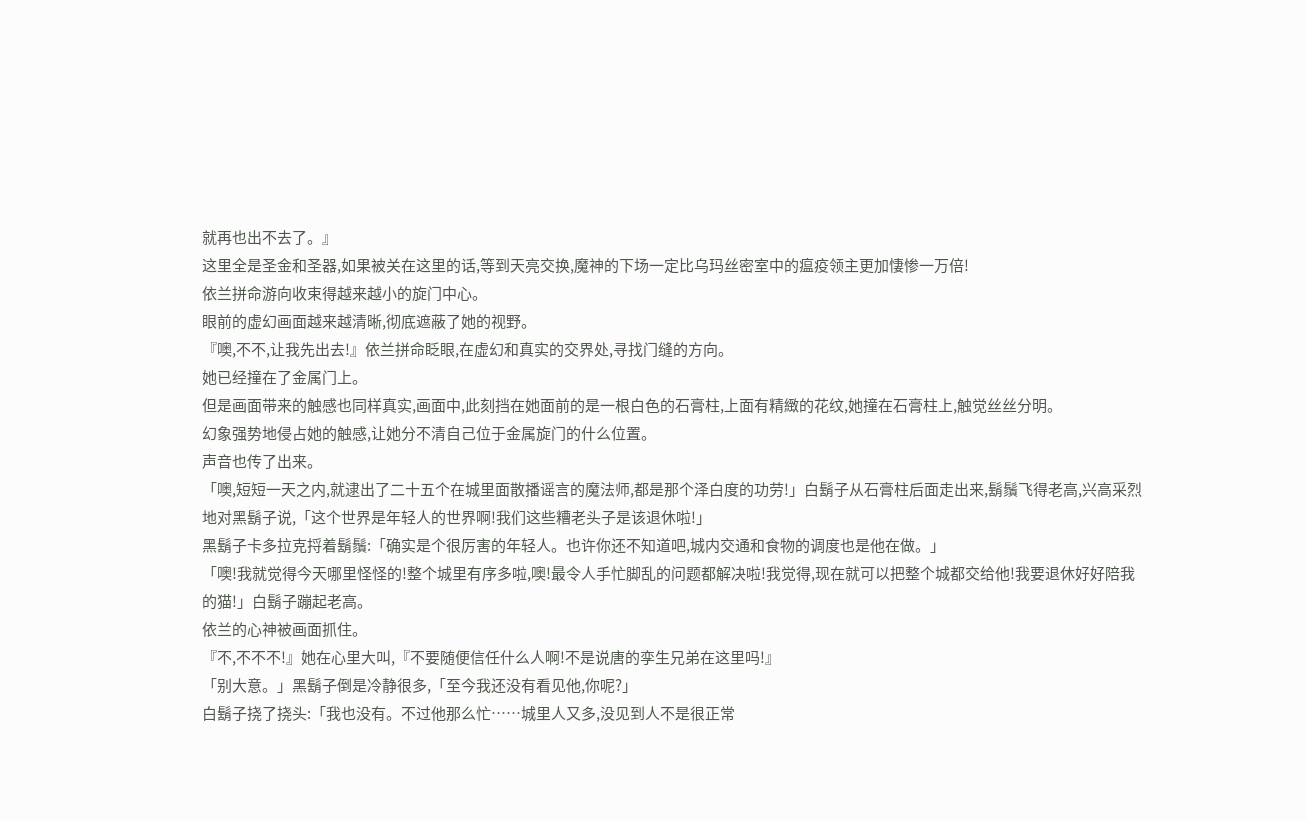就再也出不去了。』
这里全是圣金和圣器,如果被关在这里的话,等到天亮交换,魔神的下场一定比乌玛丝密室中的瘟疫领主更加悽惨一万倍!
依兰拼命游向收束得越来越小的旋门中心。
眼前的虚幻画面越来越清晰,彻底遮蔽了她的视野。
『噢,不不,让我先出去!』依兰拼命眨眼,在虚幻和真实的交界处,寻找门缝的方向。
她已经撞在了金属门上。
但是画面带来的触感也同样真实,画面中,此刻挡在她面前的是一根白色的石膏柱,上面有精緻的花纹,她撞在石膏柱上,触觉丝丝分明。
幻象强势地侵占她的触感,让她分不清自己位于金属旋门的什么位置。
声音也传了出来。
「噢,短短一天之内,就逮出了二十五个在城里面散播谣言的魔法师,都是那个泽白度的功劳!」白鬍子从石膏柱后面走出来,鬍鬚飞得老高,兴高采烈地对黑鬍子说,「这个世界是年轻人的世界啊!我们这些糟老头子是该退休啦!」
黑鬍子卡多拉克捋着鬍鬚:「确实是个很厉害的年轻人。也许你还不知道吧,城内交通和食物的调度也是他在做。」
「噢!我就觉得今天哪里怪怪的!整个城里有序多啦,噢!最令人手忙脚乱的问题都解决啦!我觉得,现在就可以把整个城都交给他!我要退休好好陪我的猫!」白鬍子蹦起老高。
依兰的心神被画面抓住。
『不,不不不!』她在心里大叫,『不要随便信任什么人啊!不是说唐的孪生兄弟在这里吗!』
「别大意。」黑鬍子倒是冷静很多,「至今我还没有看见他,你呢?」
白鬍子挠了挠头:「我也没有。不过他那么忙……城里人又多,没见到人不是很正常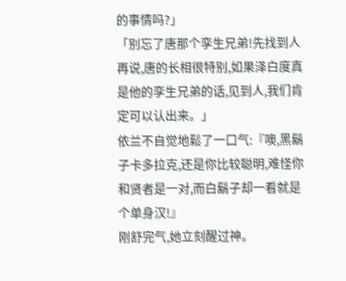的事情吗?」
「别忘了唐那个孪生兄弟!先找到人再说,唐的长相很特别,如果泽白度真是他的孪生兄弟的话,见到人,我们肯定可以认出来。」
依兰不自觉地鬆了一口气:『噢,黑鬍子卡多拉克,还是你比较聪明,难怪你和贤者是一对,而白鬍子却一看就是个单身汉!』
刚舒完气,她立刻醒过神。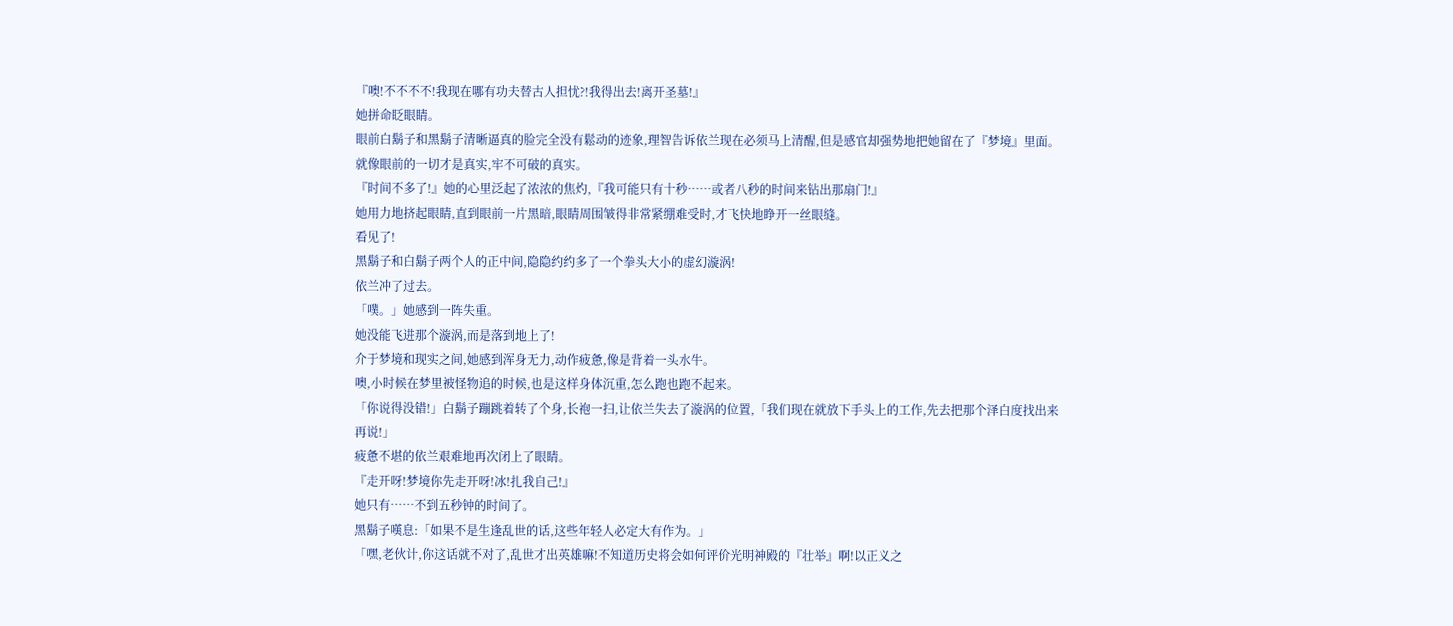『噢!不不不不!我现在哪有功夫替古人担忧?!我得出去!离开圣墓!』
她拼命眨眼睛。
眼前白鬍子和黑鬍子清晰逼真的脸完全没有鬆动的迹象,理智告诉依兰现在必须马上清醒,但是感官却强势地把她留在了『梦境』里面。就像眼前的一切才是真实,牢不可破的真实。
『时间不多了!』她的心里泛起了浓浓的焦灼,『我可能只有十秒……或者八秒的时间来钻出那扇门!』
她用力地挤起眼睛,直到眼前一片黑暗,眼睛周围皱得非常紧绷难受时,才飞快地睁开一丝眼缝。
看见了!
黑鬍子和白鬍子两个人的正中间,隐隐约约多了一个拳头大小的虚幻漩涡!
依兰冲了过去。
「噗。」她感到一阵失重。
她没能飞进那个漩涡,而是落到地上了!
介于梦境和现实之间,她感到浑身无力,动作疲惫,像是背着一头水牛。
噢,小时候在梦里被怪物追的时候,也是这样身体沉重,怎么跑也跑不起来。
「你说得没错!」白鬍子蹦跳着转了个身,长袍一扫,让依兰失去了漩涡的位置,「我们现在就放下手头上的工作,先去把那个泽白度找出来再说!」
疲惫不堪的依兰艰难地再次闭上了眼睛。
『走开呀!梦境你先走开呀!冰!扎我自己!』
她只有……不到五秒钟的时间了。
黑鬍子嘆息:「如果不是生逢乱世的话,这些年轻人必定大有作为。」
「嘿,老伙计,你这话就不对了,乱世才出英雄嘛!不知道历史将会如何评价光明神殿的『壮举』啊!以正义之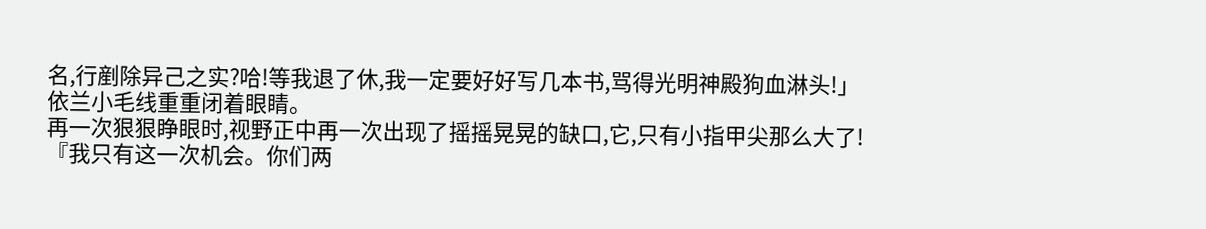名,行剷除异己之实?哈!等我退了休,我一定要好好写几本书,骂得光明神殿狗血淋头!」
依兰小毛线重重闭着眼睛。
再一次狠狠睁眼时,视野正中再一次出现了摇摇晃晃的缺口,它,只有小指甲尖那么大了!
『我只有这一次机会。你们两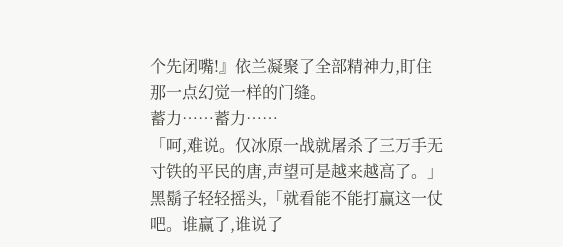个先闭嘴!』依兰凝聚了全部精神力,盯住那一点幻觉一样的门缝。
蓄力……蓄力……
「呵,难说。仅冰原一战就屠杀了三万手无寸铁的平民的唐,声望可是越来越高了。」黑鬍子轻轻摇头,「就看能不能打赢这一仗吧。谁赢了,谁说了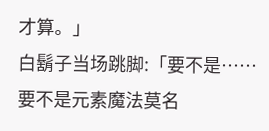才算。」
白鬍子当场跳脚:「要不是……要不是元素魔法莫名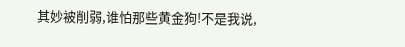其妙被削弱,谁怕那些黄金狗!不是我说,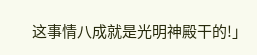这事情八成就是光明神殿干的!」